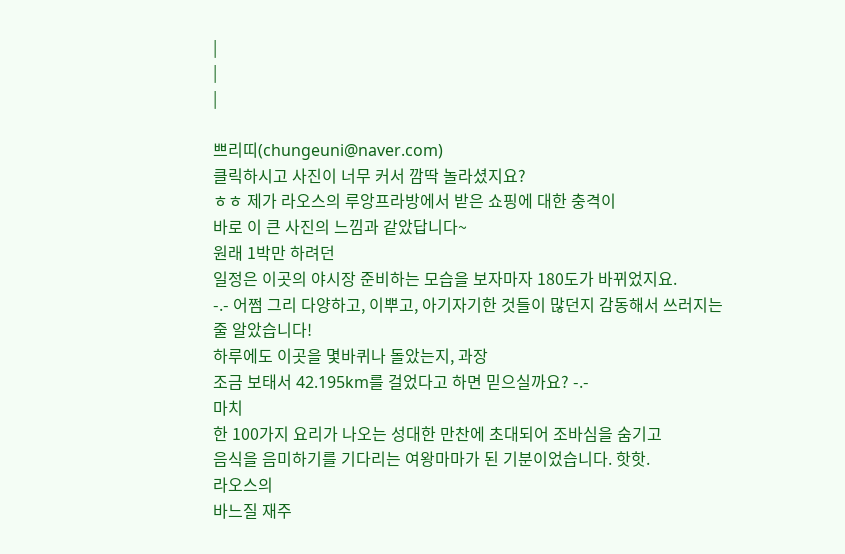|
|
|

쁘리띠(chungeuni@naver.com)
클릭하시고 사진이 너무 커서 깜딱 놀라셨지요?
ㅎㅎ 제가 라오스의 루앙프라방에서 받은 쇼핑에 대한 충격이
바로 이 큰 사진의 느낌과 같았답니다~
원래 1박만 하려던
일정은 이곳의 야시장 준비하는 모습을 보자마자 180도가 바뀌었지요.
-.- 어쩜 그리 다양하고, 이뿌고, 아기자기한 것들이 많던지 감동해서 쓰러지는
줄 알았습니다!
하루에도 이곳을 몇바퀴나 돌았는지, 과장
조금 보태서 42.195km를 걸었다고 하면 믿으실까요? -.-
마치
한 100가지 요리가 나오는 성대한 만찬에 초대되어 조바심을 숨기고
음식을 음미하기를 기다리는 여왕마마가 된 기분이었습니다. 핫핫.
라오스의
바느질 재주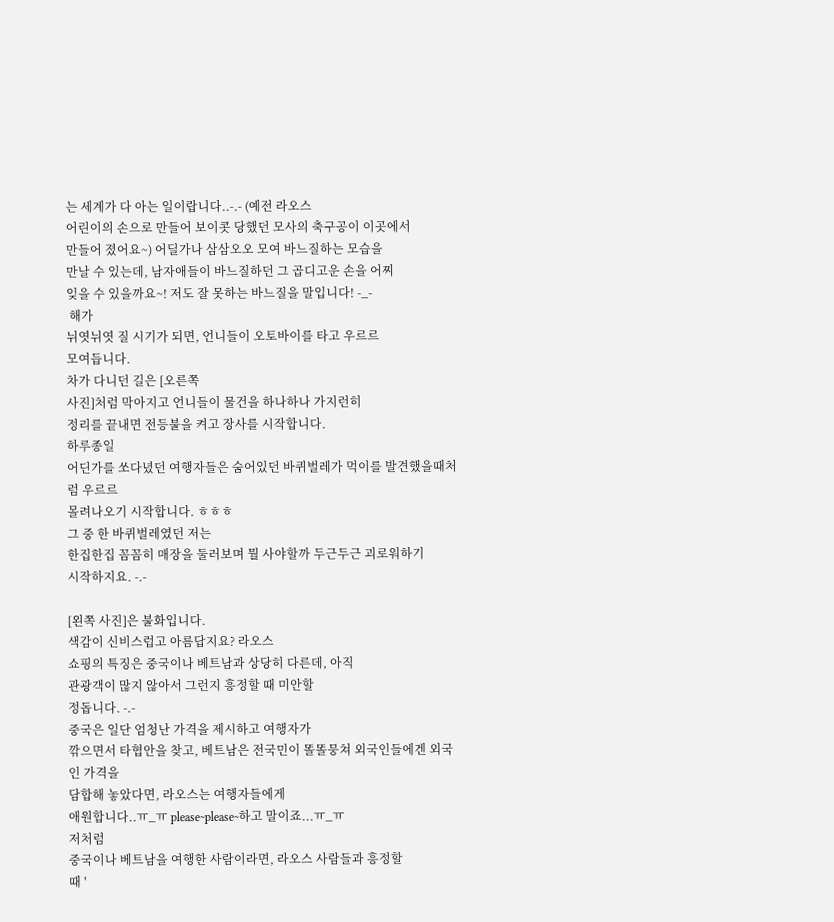는 세계가 다 아는 일이랍니다..-.- (예전 라오스
어린이의 손으로 만들어 보이콧 당했던 모사의 축구공이 이곳에서
만들어 졌어요~) 어딜가나 삼삼오오 모여 바느질하는 모습을
만날 수 있는데, 남자애들이 바느질하던 그 곱디고운 손을 어찌
잊을 수 있을까요~! 저도 잘 못하는 바느질을 말입니다! -_-
 해가
뉘엿뉘엿 질 시기가 되면, 언니들이 오토바이를 타고 우르르
모여듭니다.
차가 다니던 길은 [오른쪽
사진]처럼 막아지고 언니들이 물건을 하나하나 가지런히
정리를 끝내면 전등불을 켜고 장사를 시작합니다.
하루종일
어딘가를 쏘다녔던 여행자들은 숨어있던 바퀴벌레가 먹이를 발견했을때처럼 우르르
몰려나오기 시작합니다. ㅎㅎㅎ
그 중 한 바퀴벌레였던 저는
한집한집 꼼꼼히 매장을 둘러보며 뭘 사야할까 두근두근 괴로워하기
시작하지요. -.-

[왼쪽 사진]은 불화입니다.
색감이 신비스럽고 아름답지요? 라오스
쇼핑의 특징은 중국이나 베트남과 상당히 다른데, 아직
관광객이 많지 않아서 그런지 흥정할 때 미안할
정돕니다. -.-
중국은 일단 엄청난 가격을 제시하고 여행자가
깎으면서 타협안을 찾고, 베트남은 전국민이 똘똘뭉쳐 외국인들에겐 외국인 가격을
담합해 놓았다면, 라오스는 여행자들에게
애원합니다..ㅠ_ㅠ please~please~하고 말이죠...ㅠ_ㅠ
저처럼
중국이나 베트남을 여행한 사람이라면, 라오스 사람들과 흥정할
때 '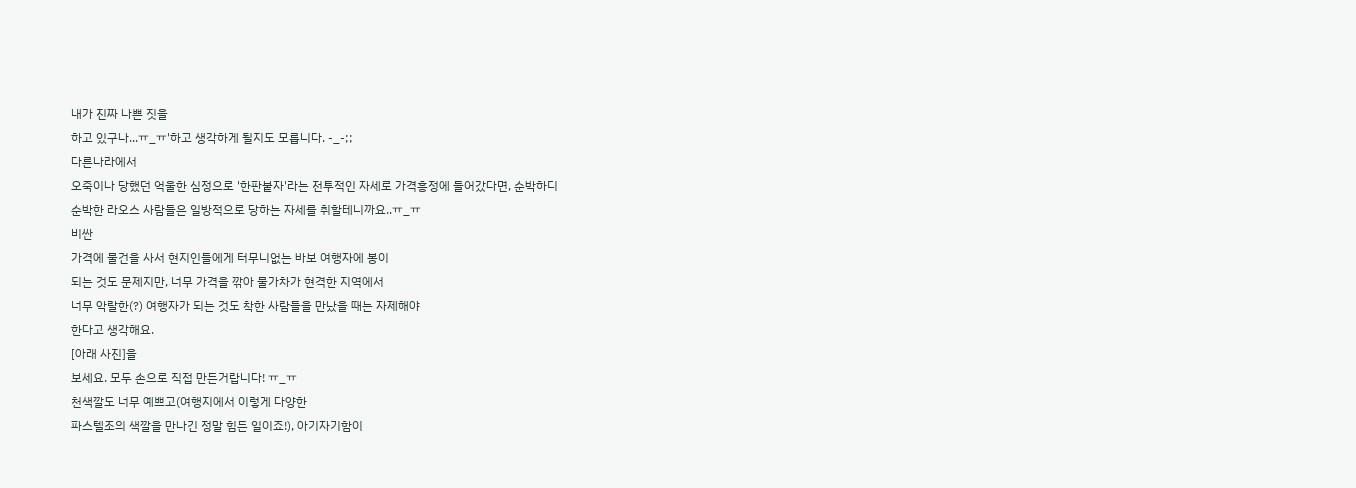내가 진짜 나쁜 짓을
하고 있구나...ㅠ_ㅠ'하고 생각하게 될지도 모릅니다. -_-;;
다른나라에서
오죽이나 당했던 억울한 심정으로 '한판붙자'라는 전투적인 자세로 가격흥정에 들어갔다면, 순박하디
순박한 라오스 사람들은 일방적으로 당하는 자세를 취할테니까요..ㅠ_ㅠ
비싼
가격에 물건을 사서 현지인들에게 터무니없는 바보 여행자에 봉이
되는 것도 문제지만, 너무 가격을 깎아 물가차가 현격한 지역에서
너무 악랄한(?) 여행자가 되는 것도 착한 사람들을 만났을 때는 자제해야
한다고 생각해요.
[아래 사진]을
보세요. 모두 손으로 직접 만든거랍니다! ㅠ_ㅠ
천색깔도 너무 예쁘고(여행지에서 이렇게 다양한
파스텔조의 색깔을 만나긴 정말 힘든 일이죠!), 아기자기함이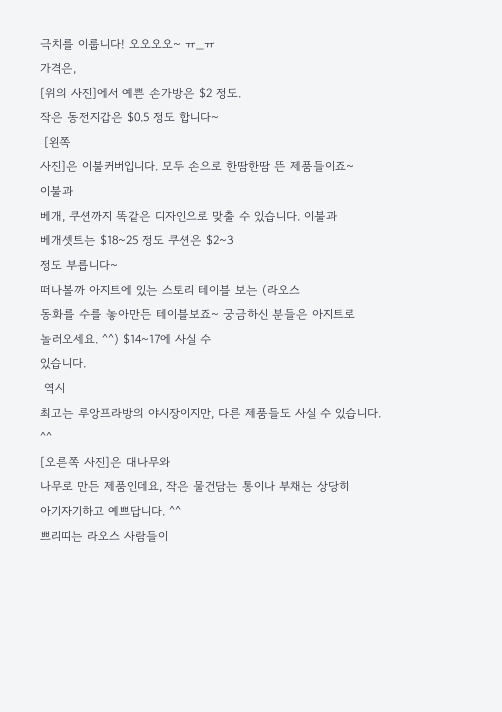극치를 이룹니다! 오오오오~ ㅠ_ㅠ
가격은,
[위의 사진]에서 예쁜 손가방은 $2 정도.
작은 동전지갑은 $0.5 정도 합니다~
 [왼쪽
사진]은 이불커버입니다. 모두 손으로 한땀한땀 뜬 제품들이죠~
이불과
베개, 쿠션까지 똑같은 디자인으로 맞출 수 있습니다. 이불과
베개셋트는 $18~25 정도 쿠션은 $2~3
정도 부릅니다~
떠나볼까 아지트에 있는 스토리 테이블 보는 (라오스
동화를 수를 놓아만든 테이블보죠~ 궁금하신 분들은 아지트로
놀러오세요. ^^) $14~17에 사실 수
있습니다.
 역시
최고는 루앙프라방의 야시장이지만, 다른 제품들도 사실 수 있습니다.
^^
[오른쪽 사진]은 대나무와
나무로 만든 제품인데요, 작은 물건담는 통이나 부채는 상당히
아기자기하고 예쁘답니다. ^^
쁘리띠는 라오스 사람들이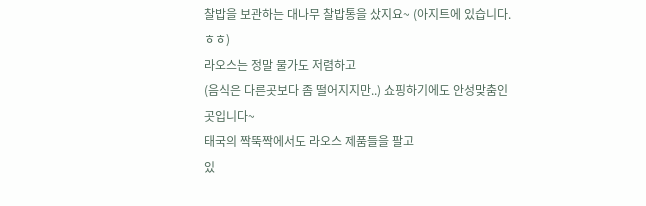찰밥을 보관하는 대나무 찰밥통을 샀지요~ (아지트에 있습니다.
ㅎㅎ)
라오스는 정말 물가도 저렴하고
(음식은 다른곳보다 좀 떨어지지만..) 쇼핑하기에도 안성맞춤인
곳입니다~
태국의 짝뚝짝에서도 라오스 제품들을 팔고
있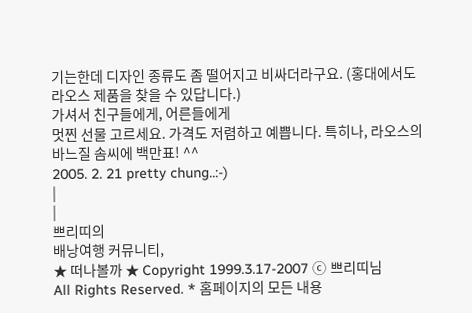기는한데 디자인 종류도 좀 떨어지고 비싸더라구요. (홍대에서도
라오스 제품을 찾을 수 있답니다.)
가셔서 친구들에게, 어른들에게
멋찐 선물 고르세요. 가격도 저렴하고 예쁩니다. 특히나, 라오스의
바느질 솜씨에 백만표! ^^
2005. 2. 21 pretty chung..:-)
|
|
쁘리띠의
배낭여행 커뮤니티,
★ 떠나볼까 ★ Copyright 1999.3.17-2007 ⓒ 쁘리띠님
All Rights Reserved. * 홈페이지의 모든 내용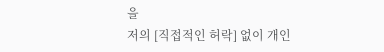을
저의 [직접적인 허락] 없이 개인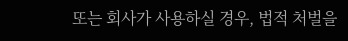또는 회사가 사용하실 경우, 법적 처벌을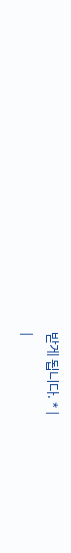받게 됩니다. * |
|